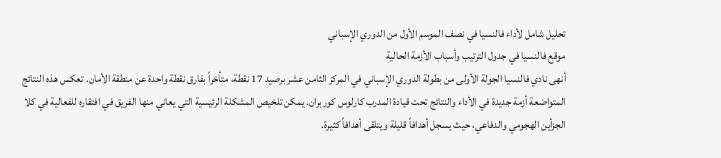تحليل شامل لأداء فالنسيا في نصف الموسم الأول من الدوري الإسباني
موقع فالنسيا في جدول الترتيب وأسباب الأزمة الحالية
أنهى نادي فالنسيا الجولة الأولى من بطولة الدوري الإسباني في المركز الثامن عشر برصيد 17 نقطة، متأخراً بفارق نقطة واحدة عن منطقة الأمان. تعكس هذه النتائج المتواضعة أزمة جديدة في الأداء والنتائج تحت قيادة المدرب كارلوس كوربران. يمكن تلخيص المشكلة الرئيسية التي يعاني منها الفريق في افتقاره للفعالية في كلا الجزأين الهجومي والدفاعي، حيث يسجل أهدافاً قليلة ويتلقى أهدافاً كثيرة.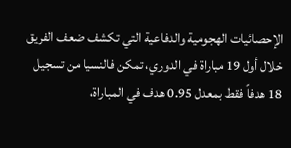الإحصائيات الهجومية والدفاعية التي تكشف ضعف الفريق
خلال أول 19 مباراة في الدوري، تمكن فالنسيا من تسجيل 18 هدفاً فقط بمعدل 0.95 هدف في المباراة،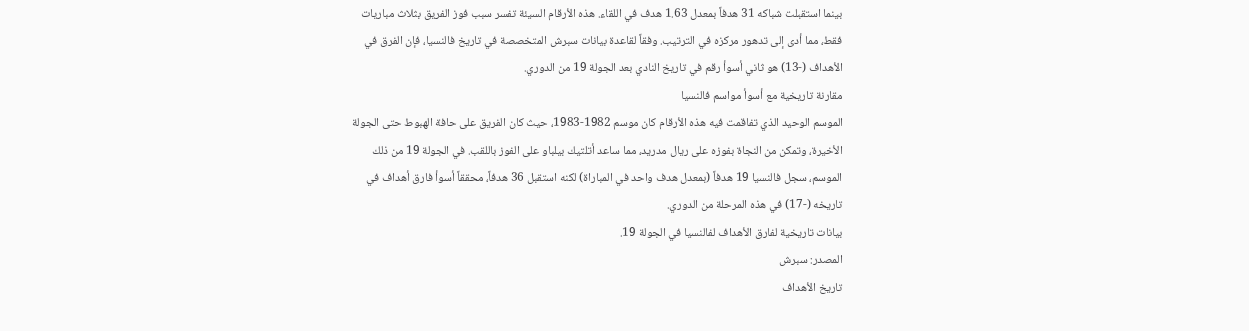بينما استقبلت شباكه 31 هدفاً بمعدل 1.63 هدف في اللقاء. هذه الأرقام السيئة تفسر سبب فوز الفريق بثلاث مباريات فقط، مما أدى إلى تدهور مركزه في الترتيب. وفقاً لقاعدة بيانات سبرش المتخصصة في تاريخ فالنسيا، فإن الفرق في الأهداف (-13) هو ثاني أسوأ رقم في تاريخ النادي بعد الجولة 19 من الدوري.
مقارنة تاريخية مع أسوأ مواسم فالنسيا
الموسم الوحيد الذي تفاقمت فيه هذه الأرقام كان موسم 1982-1983، حيث كان الفريق على حافة الهبوط حتى الجولة الأخيرة، وتمكن من النجاة بفوزه على ريال مدريد، مما ساعد أتلتيك بيلباو على الفوز باللقب. في الجولة 19 من ذلك الموسم، سجل فالنسيا 19 هدفاً (بمعدل هدف واحد في المباراة) لكنه استقبل 36 هدفاً، محققاً أسوأ فارق أهداف في تاريخه (-17) في هذه المرحلة من الدوري.
بيانات تاريخية لفارق الأهداف لفالنسيا في الجولة 19.
المصدر: سبرش
تاريخ الأهداف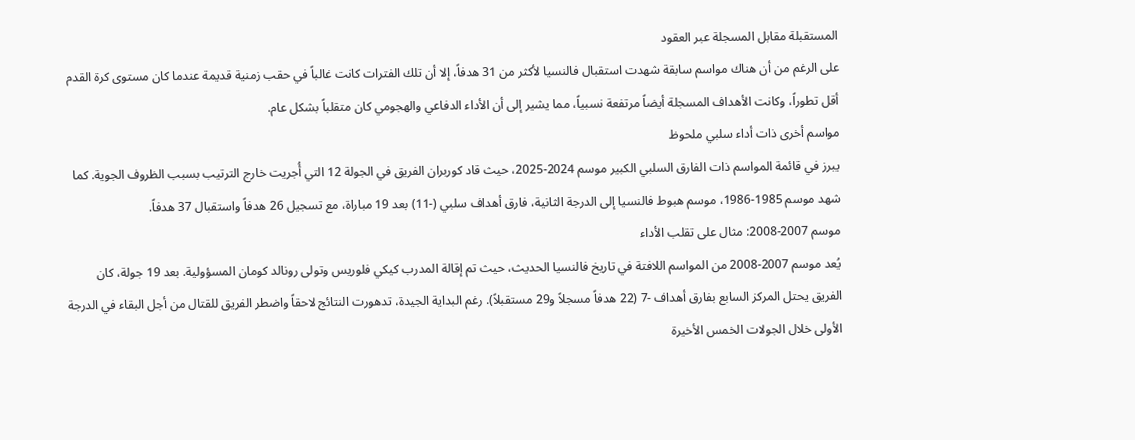المستقبلة مقابل المسجلة عبر العقود
على الرغم من أن هناك مواسم سابقة شهدت استقبال فالنسيا لأكثر من 31 هدفاً، إلا أن تلك الفترات كانت غالباً في حقب زمنية قديمة عندما كان مستوى كرة القدم أقل تطوراً، وكانت الأهداف المسجلة أيضاً مرتفعة نسبياً، مما يشير إلى أن الأداء الدفاعي والهجومي كان متقلباً بشكل عام.
مواسم أخرى ذات أداء سلبي ملحوظ
يبرز في قائمة المواسم ذات الفارق السلبي الكبير موسم 2024-2025، حيث قاد كوربران الفريق في الجولة 12 التي أُجريت خارج الترتيب بسبب الظروف الجوية. كما شهد موسم 1985-1986، موسم هبوط فالنسيا إلى الدرجة الثانية، فارق أهداف سلبي (-11) بعد 19 مباراة، مع تسجيل 26 هدفاً واستقبال 37 هدفاً.
موسم 2007-2008: مثال على تقلب الأداء
يُعد موسم 2007-2008 من المواسم اللافتة في تاريخ فالنسيا الحديث، حيث تم إقالة المدرب كيكي فلوريس وتولى رونالد كومان المسؤولية. بعد 19 جولة، كان الفريق يحتل المركز السابع بفارق أهداف -7 (22 هدفاً مسجلاً و29 مستقبلاً). رغم البداية الجيدة، تدهورت النتائج لاحقاً واضطر الفريق للقتال من أجل البقاء في الدرجة الأولى خلال الجولات الخمس الأخيرة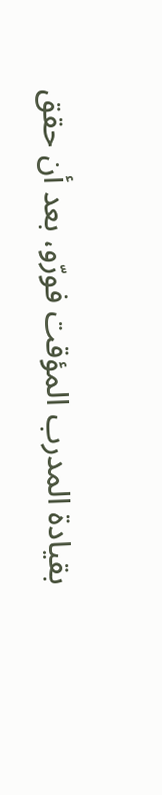بقيادة المدرب المؤقت فورّو، بعد أن حقق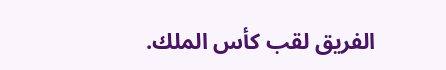الفريق لقب كأس الملك.